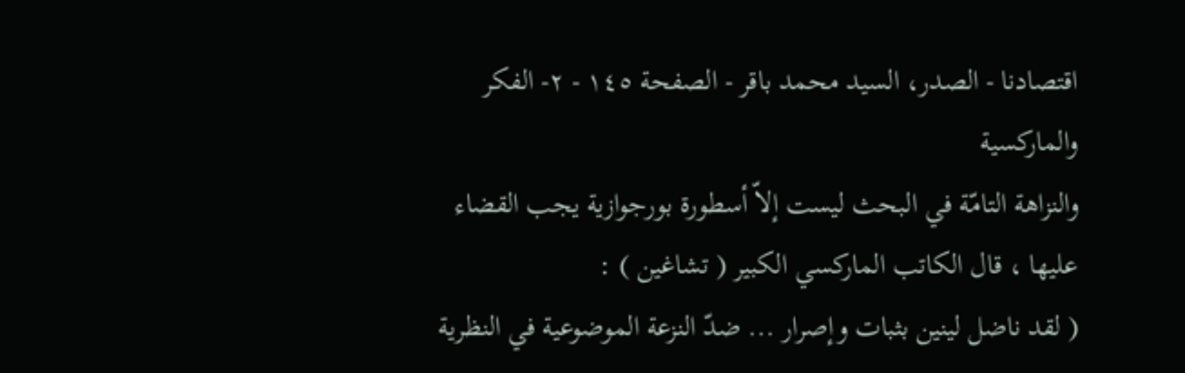اقتصادنا - الصدر، السيد محمد باقر - الصفحة ١٤٥ - ٢- الفكر والماركسية
والنزاهة التامّة في البحث ليست إلاّ أسطورة بورجوازية يجب القضاء عليها ، قال الكاتب الماركسي الكبير ( تشاغين ) :
( لقد ناضل لينين بثبات وإصرار ... ضدّ النزعة الموضوعية في النظرية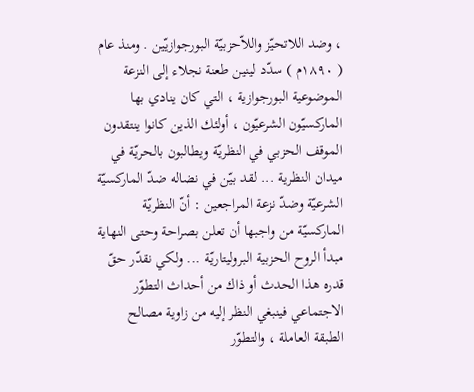، وضد اللاتحيّز واللاّحزبيّة البورجوازيّين . ومنذ عام ( ١٨٩٠م ) سدّد لينين طعنة نجلاء إلى النزعة الموضوعية البورجوازية ، التي كان ينادي بها الماركسيّون الشرعيّون ، أولئك الذين كانوا ينتقدون الموقف الحزبي في النظريّة ويطالبون بالحريّة في ميدان النظرية ... لقد بيّن في نضاله ضدّ الماركسيّة الشرعيّة وضدّ نزعة المراجعين : أنّ النظريّة الماركسيّة من واجبها أن تعلن بصراحة وحتى النهاية مبدأ الروح الحزبية البروليتاريّة ... ولكي نقدّر حقّ قدره هذا الحدث أو ذاك من أحداث التطوّر الاجتماعي فينبغي النظر إليه من زاوية مصالح الطبقة العاملة ، والتطوّر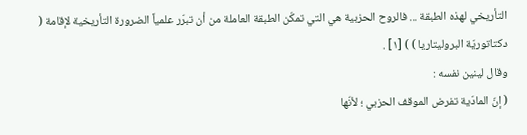التأريخي لهذه الطبقة ... فالروح الحزبية هي التي تمكّن الطبقة العاملة من أن تبرّر علمياً الضرورة التأريخية لإقامة ( دكتاتوريّة البروليتاريا ) ) [١] .
وقال لينين نفسه :
( إنّ المادّية تفرض الموقف الحزبي ؛ لأنّها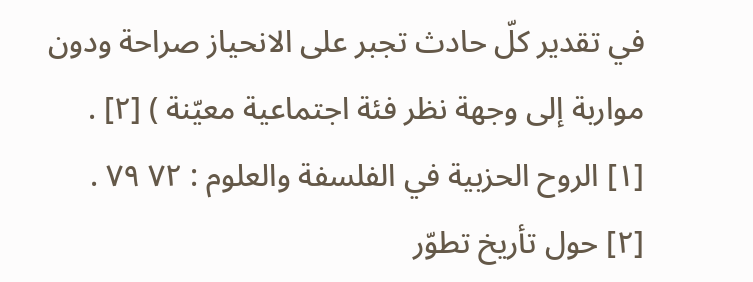في تقدير كلّ حادث تجبر على الانحياز صراحة ودون مواربة إلى وجهة نظر فئة اجتماعية معيّنة ) [٢] .
[١] الروح الحزبية في الفلسفة والعلوم : ٧٢ ٧٩ .
[٢] حول تأريخ تطوّر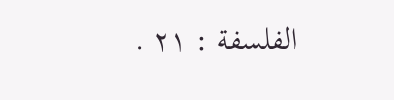الفلسفة : ٢١ .